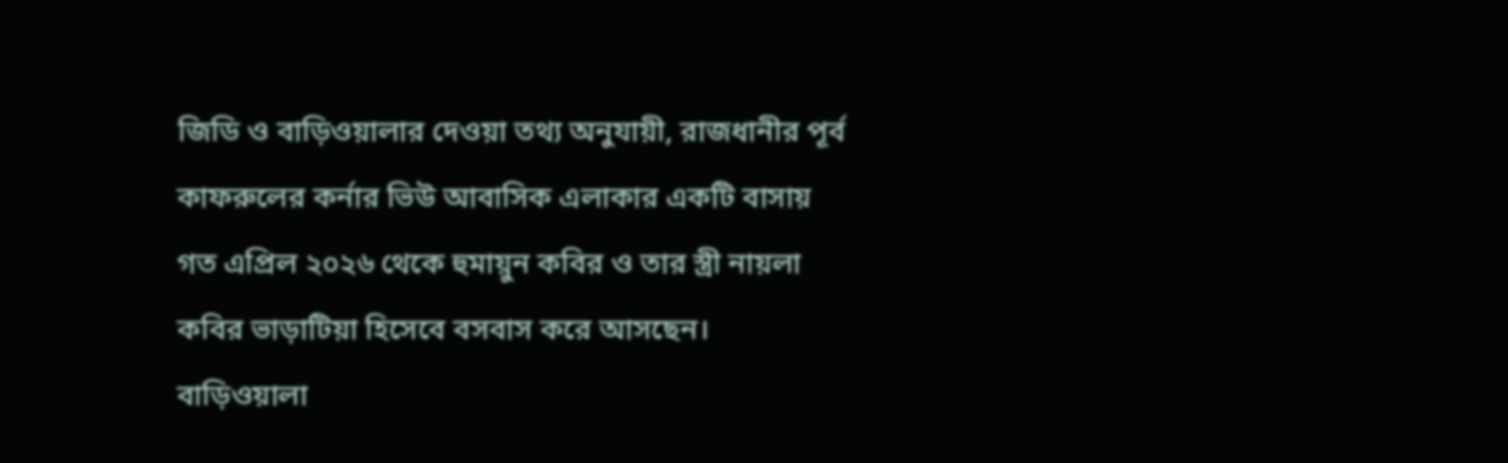জিডি ও বাড়িওয়ালার দেওয়া তথ্য অনুযায়ী, রাজধানীর পূর্ব কাফরুলের কর্নার ভিউ আবাসিক এলাকার একটি বাসায় গত এপ্রিল ২০২৬ থেকে হুমায়ুন কবির ও তার স্ত্রী নায়লা কবির ভাড়াটিয়া হিসেবে বসবাস করে আসছেন।
বাড়িওয়ালা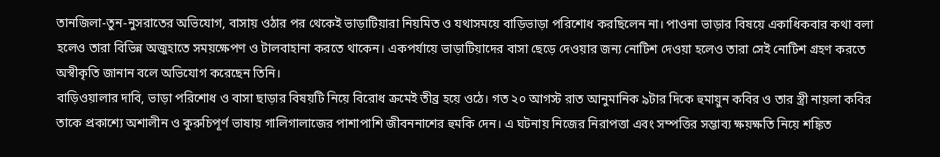তানজিলা-তুন-নুসরাতের অভিযোগ, বাসায় ওঠার পর থেকেই ভাড়াটিয়ারা নিয়মিত ও যথাসময়ে বাড়িভাড়া পরিশোধ করছিলেন না। পাওনা ভাড়ার বিষয়ে একাধিকবার কথা বলা হলেও তারা বিভিন্ন অজুহাতে সময়ক্ষেপণ ও টালবাহানা করতে থাকেন। একপর্যায়ে ভাড়াটিয়াদের বাসা ছেড়ে দেওয়ার জন্য নোটিশ দেওয়া হলেও তারা সেই নোটিশ গ্রহণ করতে অস্বীকৃতি জানান বলে অভিযোগ করেছেন তিনি।
বাড়িওয়ালার দাবি, ভাড়া পরিশোধ ও বাসা ছাড়ার বিষয়টি নিয়ে বিরোধ ক্রমেই তীব্র হয়ে ওঠে। গত ২০ আগস্ট রাত আনুমানিক ৯টার দিকে হুমায়ুন কবির ও তার স্ত্রী নায়লা কবির তাকে প্রকাশ্যে অশালীন ও কুরুচিপূর্ণ ভাষায় গালিগালাজের পাশাপাশি জীবননাশের হুমকি দেন। এ ঘটনায় নিজের নিরাপত্তা এবং সম্পত্তির সম্ভাব্য ক্ষয়ক্ষতি নিয়ে শঙ্কিত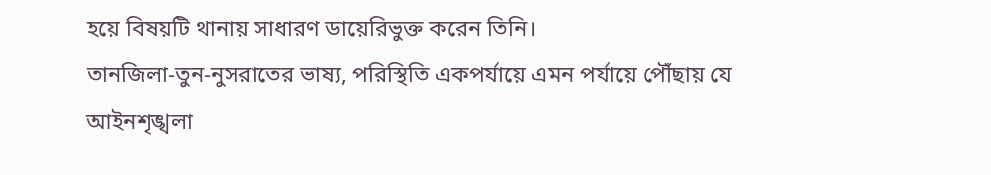হয়ে বিষয়টি থানায় সাধারণ ডায়েরিভুক্ত করেন তিনি।
তানজিলা-তুন-নুসরাতের ভাষ্য, পরিস্থিতি একপর্যায়ে এমন পর্যায়ে পৌঁছায় যে আইনশৃঙ্খলা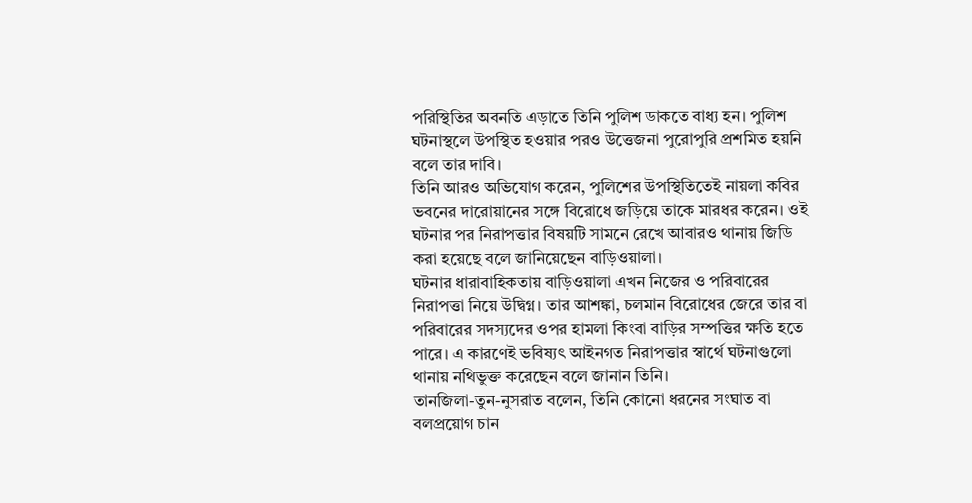পরিস্থিতির অবনতি এড়াতে তিনি পুলিশ ডাকতে বাধ্য হন। পুলিশ ঘটনাস্থলে উপস্থিত হওয়ার পরও উত্তেজনা পুরোপুরি প্রশমিত হয়নি বলে তার দাবি।
তিনি আরও অভিযোগ করেন, পুলিশের উপস্থিতিতেই নায়লা কবির ভবনের দারোয়ানের সঙ্গে বিরোধে জড়িয়ে তাকে মারধর করেন। ওই ঘটনার পর নিরাপত্তার বিষয়টি সামনে রেখে আবারও থানায় জিডি করা হয়েছে বলে জানিয়েছেন বাড়িওয়ালা।
ঘটনার ধারাবাহিকতায় বাড়িওয়ালা এখন নিজের ও পরিবারের নিরাপত্তা নিয়ে উদ্বিগ্ন। তার আশঙ্কা, চলমান বিরোধের জেরে তার বা পরিবারের সদস্যদের ওপর হামলা কিংবা বাড়ির সম্পত্তির ক্ষতি হতে পারে। এ কারণেই ভবিষ্যৎ আইনগত নিরাপত্তার স্বার্থে ঘটনাগুলো থানায় নথিভুক্ত করেছেন বলে জানান তিনি।
তানজিলা-তুন-নুসরাত বলেন, তিনি কোনো ধরনের সংঘাত বা বলপ্রয়োগ চান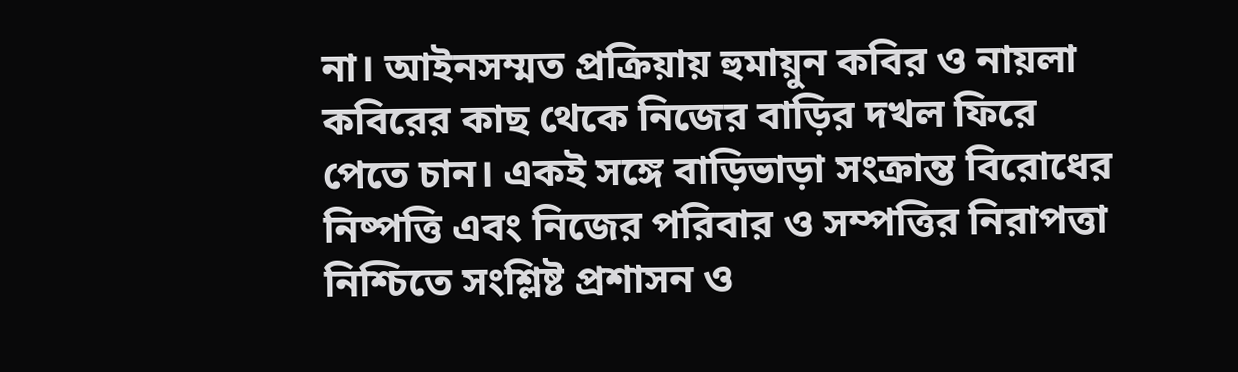না। আইনসম্মত প্রক্রিয়ায় হুমায়ুন কবির ও নায়লা কবিরের কাছ থেকে নিজের বাড়ির দখল ফিরে পেতে চান। একই সঙ্গে বাড়িভাড়া সংক্রান্ত বিরোধের নিষ্পত্তি এবং নিজের পরিবার ও সম্পত্তির নিরাপত্তা নিশ্চিতে সংশ্লিষ্ট প্রশাসন ও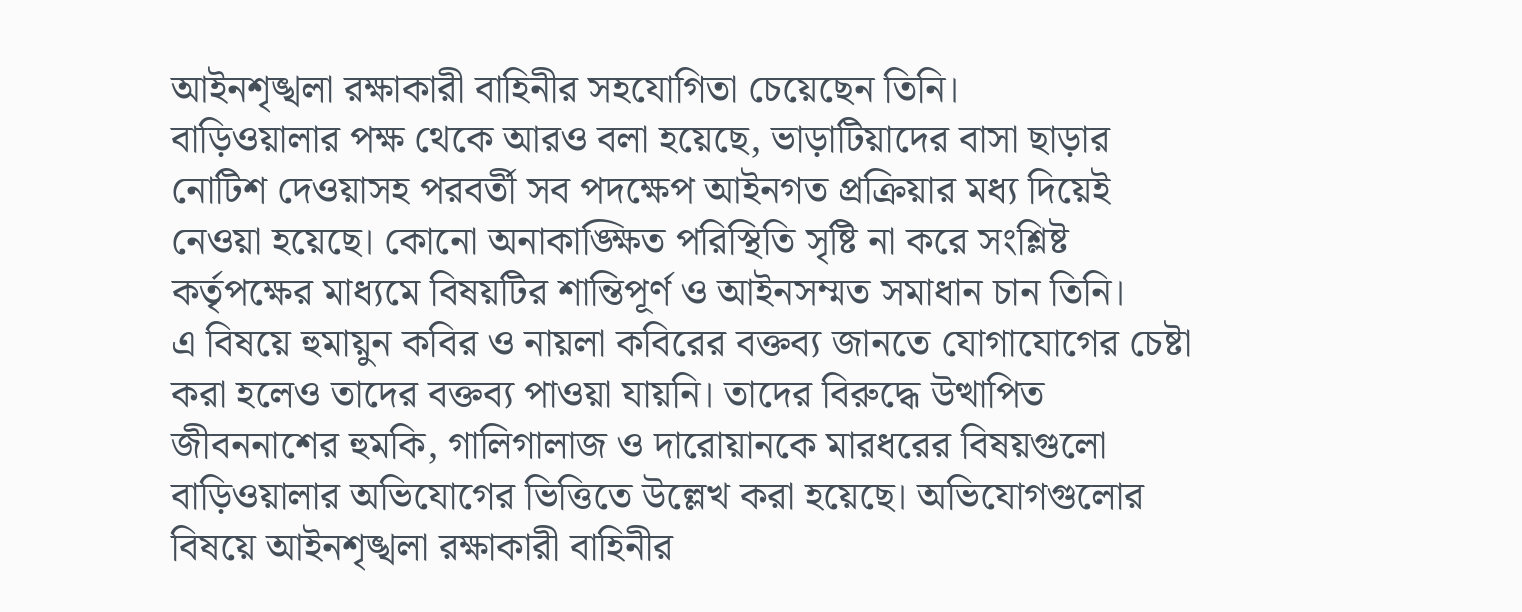আইনশৃঙ্খলা রক্ষাকারী বাহিনীর সহযোগিতা চেয়েছেন তিনি।
বাড়িওয়ালার পক্ষ থেকে আরও বলা হয়েছে, ভাড়াটিয়াদের বাসা ছাড়ার নোটিশ দেওয়াসহ পরবর্তী সব পদক্ষেপ আইনগত প্রক্রিয়ার মধ্য দিয়েই নেওয়া হয়েছে। কোনো অনাকাঙ্ক্ষিত পরিস্থিতি সৃষ্টি না করে সংশ্লিষ্ট কর্তৃপক্ষের মাধ্যমে বিষয়টির শান্তিপূর্ণ ও আইনসম্মত সমাধান চান তিনি।
এ বিষয়ে হুমায়ুন কবির ও নায়লা কবিরের বক্তব্য জানতে যোগাযোগের চেষ্টা করা হলেও তাদের বক্তব্য পাওয়া যায়নি। তাদের বিরুদ্ধে উত্থাপিত জীবননাশের হুমকি, গালিগালাজ ও দারোয়ানকে মারধরের বিষয়গুলো বাড়িওয়ালার অভিযোগের ভিত্তিতে উল্লেখ করা হয়েছে। অভিযোগগুলোর বিষয়ে আইনশৃঙ্খলা রক্ষাকারী বাহিনীর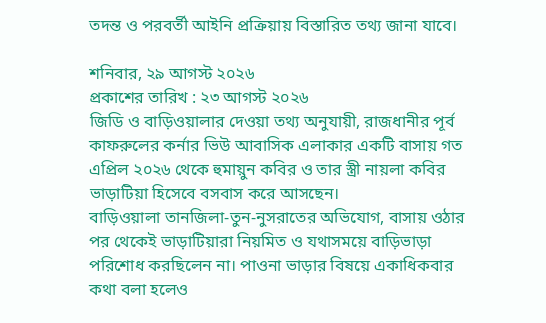তদন্ত ও পরবর্তী আইনি প্রক্রিয়ায় বিস্তারিত তথ্য জানা যাবে।

শনিবার, ২৯ আগস্ট ২০২৬
প্রকাশের তারিখ : ২৩ আগস্ট ২০২৬
জিডি ও বাড়িওয়ালার দেওয়া তথ্য অনুযায়ী, রাজধানীর পূর্ব কাফরুলের কর্নার ভিউ আবাসিক এলাকার একটি বাসায় গত এপ্রিল ২০২৬ থেকে হুমায়ুন কবির ও তার স্ত্রী নায়লা কবির ভাড়াটিয়া হিসেবে বসবাস করে আসছেন।
বাড়িওয়ালা তানজিলা-তুন-নুসরাতের অভিযোগ, বাসায় ওঠার পর থেকেই ভাড়াটিয়ারা নিয়মিত ও যথাসময়ে বাড়িভাড়া পরিশোধ করছিলেন না। পাওনা ভাড়ার বিষয়ে একাধিকবার কথা বলা হলেও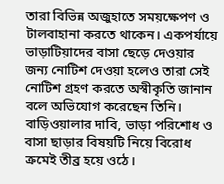তারা বিভিন্ন অজুহাতে সময়ক্ষেপণ ও টালবাহানা করতে থাকেন। একপর্যায়ে ভাড়াটিয়াদের বাসা ছেড়ে দেওয়ার জন্য নোটিশ দেওয়া হলেও তারা সেই নোটিশ গ্রহণ করতে অস্বীকৃতি জানান বলে অভিযোগ করেছেন তিনি।
বাড়িওয়ালার দাবি, ভাড়া পরিশোধ ও বাসা ছাড়ার বিষয়টি নিয়ে বিরোধ ক্রমেই তীব্র হয়ে ওঠে।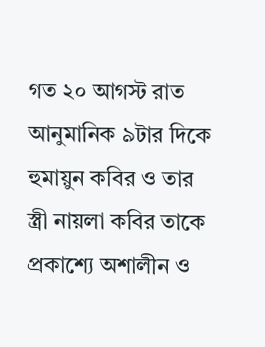গত ২০ আগস্ট রাত আনুমানিক ৯টার দিকে হুমায়ুন কবির ও তার স্ত্রী নায়লা কবির তাকে প্রকাশ্যে অশালীন ও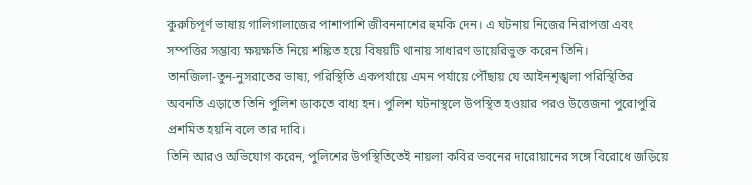কুরুচিপূর্ণ ভাষায় গালিগালাজের পাশাপাশি জীবননাশের হুমকি দেন। এ ঘটনায় নিজের নিরাপত্তা এবং সম্পত্তির সম্ভাব্য ক্ষয়ক্ষতি নিয়ে শঙ্কিত হয়ে বিষয়টি থানায় সাধারণ ডায়েরিভুক্ত করেন তিনি।
তানজিলা-তুন-নুসরাতের ভাষ্য, পরিস্থিতি একপর্যায়ে এমন পর্যায়ে পৌঁছায় যে আইনশৃঙ্খলা পরিস্থিতির অবনতি এড়াতে তিনি পুলিশ ডাকতে বাধ্য হন। পুলিশ ঘটনাস্থলে উপস্থিত হওয়ার পরও উত্তেজনা পুরোপুরি প্রশমিত হয়নি বলে তার দাবি।
তিনি আরও অভিযোগ করেন, পুলিশের উপস্থিতিতেই নায়লা কবির ভবনের দারোয়ানের সঙ্গে বিরোধে জড়িয়ে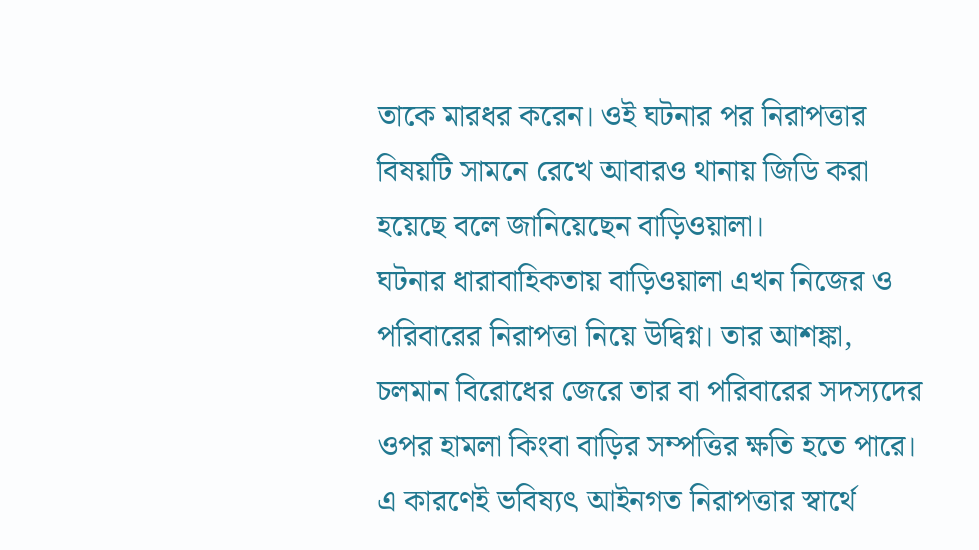তাকে মারধর করেন। ওই ঘটনার পর নিরাপত্তার বিষয়টি সামনে রেখে আবারও থানায় জিডি করা হয়েছে বলে জানিয়েছেন বাড়িওয়ালা।
ঘটনার ধারাবাহিকতায় বাড়িওয়ালা এখন নিজের ও পরিবারের নিরাপত্তা নিয়ে উদ্বিগ্ন। তার আশঙ্কা, চলমান বিরোধের জেরে তার বা পরিবারের সদস্যদের ওপর হামলা কিংবা বাড়ির সম্পত্তির ক্ষতি হতে পারে। এ কারণেই ভবিষ্যৎ আইনগত নিরাপত্তার স্বার্থে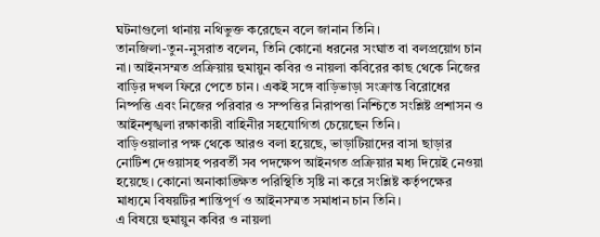ঘটনাগুলো থানায় নথিভুক্ত করেছেন বলে জানান তিনি।
তানজিলা-তুন-নুসরাত বলেন, তিনি কোনো ধরনের সংঘাত বা বলপ্রয়োগ চান না। আইনসম্মত প্রক্রিয়ায় হুমায়ুন কবির ও নায়লা কবিরের কাছ থেকে নিজের বাড়ির দখল ফিরে পেতে চান। একই সঙ্গে বাড়িভাড়া সংক্রান্ত বিরোধের নিষ্পত্তি এবং নিজের পরিবার ও সম্পত্তির নিরাপত্তা নিশ্চিতে সংশ্লিষ্ট প্রশাসন ও আইনশৃঙ্খলা রক্ষাকারী বাহিনীর সহযোগিতা চেয়েছেন তিনি।
বাড়িওয়ালার পক্ষ থেকে আরও বলা হয়েছে, ভাড়াটিয়াদের বাসা ছাড়ার নোটিশ দেওয়াসহ পরবর্তী সব পদক্ষেপ আইনগত প্রক্রিয়ার মধ্য দিয়েই নেওয়া হয়েছে। কোনো অনাকাঙ্ক্ষিত পরিস্থিতি সৃষ্টি না করে সংশ্লিষ্ট কর্তৃপক্ষের মাধ্যমে বিষয়টির শান্তিপূর্ণ ও আইনসম্মত সমাধান চান তিনি।
এ বিষয়ে হুমায়ুন কবির ও নায়লা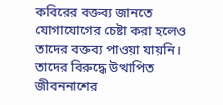কবিরের বক্তব্য জানতে যোগাযোগের চেষ্টা করা হলেও তাদের বক্তব্য পাওয়া যায়নি। তাদের বিরুদ্ধে উত্থাপিত জীবননাশের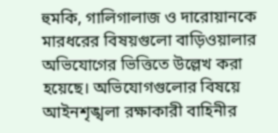হুমকি, গালিগালাজ ও দারোয়ানকে মারধরের বিষয়গুলো বাড়িওয়ালার অভিযোগের ভিত্তিতে উল্লেখ করা হয়েছে। অভিযোগগুলোর বিষয়ে আইনশৃঙ্খলা রক্ষাকারী বাহিনীর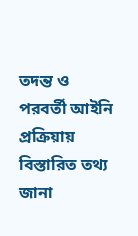তদন্ত ও পরবর্তী আইনি প্রক্রিয়ায় বিস্তারিত তথ্য জানা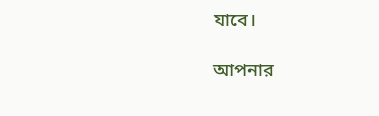যাবে।

আপনার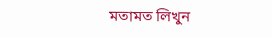মতামত লিখুন